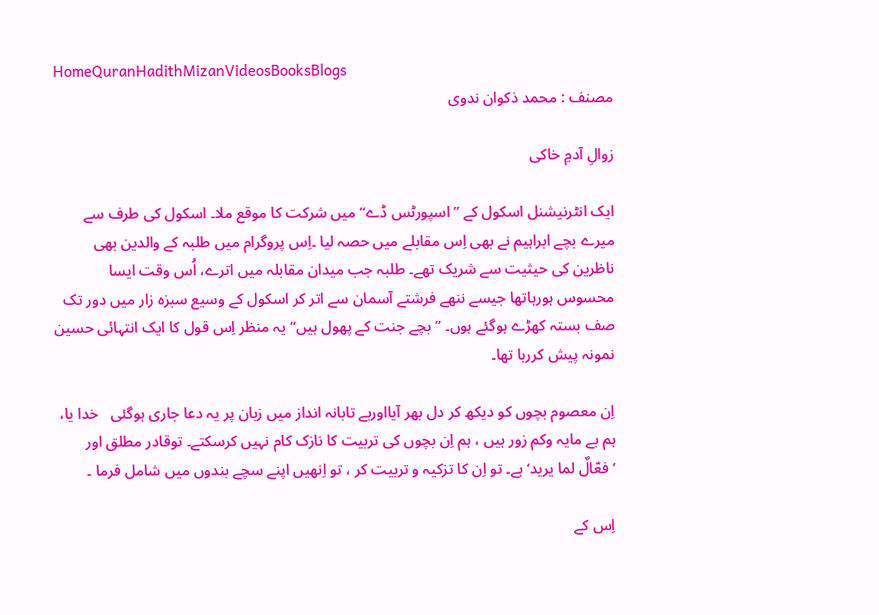HomeQuranHadithMizanVideosBooksBlogs
مصنف : محمد ذکوان ندوی

زوالِ آدمِ خاکی

ایک انٹرنیشنل اسکول کے ’’اسپورٹس ڈے‘‘ میں شرکت کا موقع ملا۔ اسکول کی طرف سے میرے بچے ابراہیم نے بھی اِس مقابلے میں حصہ لیا ۔اِس پروگرام میں طلبہ کے والدین بھی ناظرین کی حیثیت سے شریک تھے۔ طلبہ جب میدان مقابلہ میں اترے، اُس وقت ایسا محسوس ہورہاتھا جیسے ننھے فرشتے آسمان سے اتر کر اسکول کے وسیع سبزہ زار میں دور تک صف بستہ کھڑے ہوگئے ہوں۔ ’’بچے جنت کے پھول ہیں‘‘ یہ منظر اِس قول کا ایک انتہائی حسین نمونہ پیش کررہا تھا۔

اِن معصوم بچوں کو دیکھ کر دل بھر آیااوربے تابانہ انداز میں زبان پر یہ دعا جاری ہوگئی   خدا یا، ہم بے مایہ وکم زور ہیں ، ہم اِن بچوں کی تربیت کا نازک کام نہیں کرسکتے۔ توقادر مطلق اور ’فعّالٌ لما یرید‘ ہے۔ تو اِن کا تزکیہ و تربیت کر ، تو اِنھیں اپنے سچے بندوں میں شامل فرما ۔

اِس کے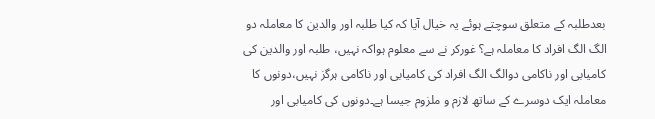بعدطلبہ کے متعلق سوچتے ہوئے یہ خیال آیا کہ کیا طلبہ اور والدین کا معاملہ دو الگ الگ افراد کا معاملہ ہے؟ غورکر نے سے معلوم ہواکہ نہیں، طلبہ اور والدین کی کامیابی اور ناکامی دوالگ الگ افراد کی کامیابی اور ناکامی ہرگز نہیں،دونوں کا معاملہ ایک دوسرے کے ساتھ لازم و ملزوم جیسا ہے۔دونوں کی کامیابی اور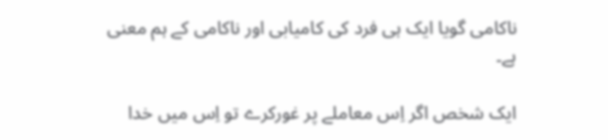ناکامی گویا ایک ہی فرد کی کامیابی اور ناکامی کے ہم معنی ہے۔

ایک شخص اگر اِس معاملے پر غورکرے تو اِس میں خدا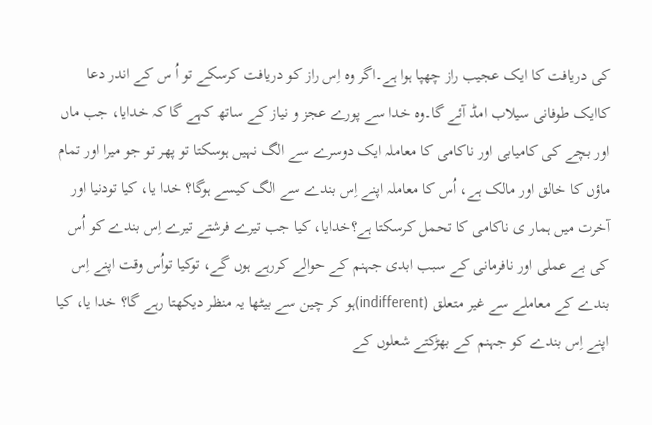کی دریافت کا ایک عجیب راز چھپا ہوا ہے۔اگر وہ اِس راز کو دریافت کرسکے تو اُ س کے اندر دعا کاایک طوفانی سیلاب امڈ آئے گا۔وہ خدا سے پورے عجز و نیاز کے ساتھ کہے گا کہ خدایا، جب ماں اور بچے کی کامیابی اور ناکامی کا معاملہ ایک دوسرے سے الگ نہیں ہوسکتا تو پھر تو جو میرا اور تمام ماؤں کا خالق اور مالک ہے، اُس کا معاملہ اپنے اِس بندے سے الگ کیسے ہوگا؟ خدا یا، کیا تودنیا اور آخرت میں ہمار ی ناکامی کا تحمل کرسکتا ہے؟خدایا، کیا جب تیرے فرشتے تیرے اِس بندے کو اُس کی بے عملی اور نافرمانی کے سبب ابدی جہنم کے حوالے کررہے ہوں گے، توکیا تواُس وقت اپنے اِس بندے کے معاملے سے غیر متعلق (indifferent)ہو کر چین سے بیٹھا یہ منظر دیکھتا رہے گا؟ خدا یا، کیا اپنے اِس بندے کو جہنم کے بھڑکتے شعلوں کے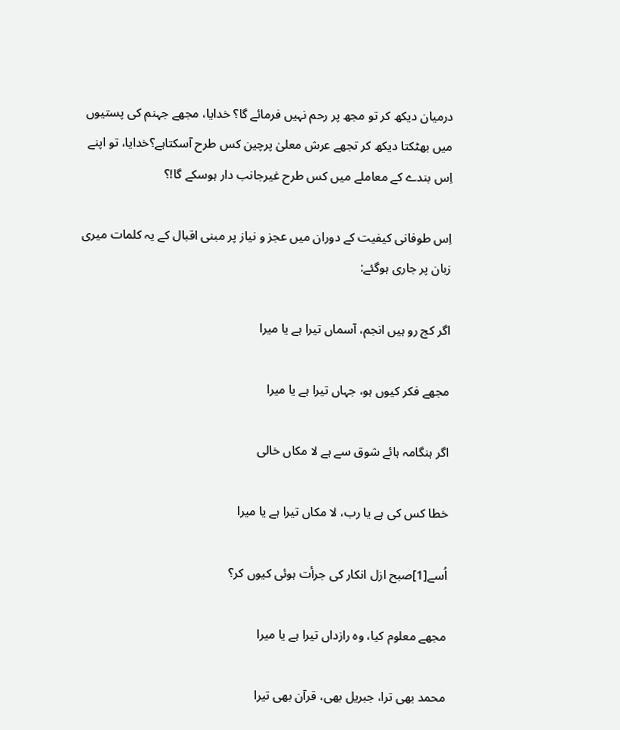درمیان دیکھ کر تو مجھ پر رحم نہیں فرمائے گا؟ خدایا، مجھے جہنم کی پستیوں میں بھٹکتا دیکھ کر تجھے عرش معلیٰ پرچین کس طرح آسکتاہے؟خدایا، تو اپنے اِس بندے کے معاملے میں کس طرح غیرجانب دار ہوسکے گا!؟

اِس طوفانی کیفیت کے دوران میں عجز و نیاز پر مبنی اقبال کے یہ کلمات میری زبان پر جاری ہوگئے:

اگر کج رو ہیں انجم، آسماں تیرا ہے یا میرا

مجھے فکر کیوں ہو، جہاں تیرا ہے یا میرا

اگر ہنگامہ ہائے شوق سے ہے لا مکاں خالی

خطا کس کی ہے یا رب، لا مکاں تیرا ہے یا میرا

اُسے[1]صبح ازل انکار کی جرأت ہوئی کیوں کر؟

مجھے معلوم کیا، وہ رازداں تیرا ہے یا میرا

محمد بھی ترا، جبریل بھی، قرآن بھی تیرا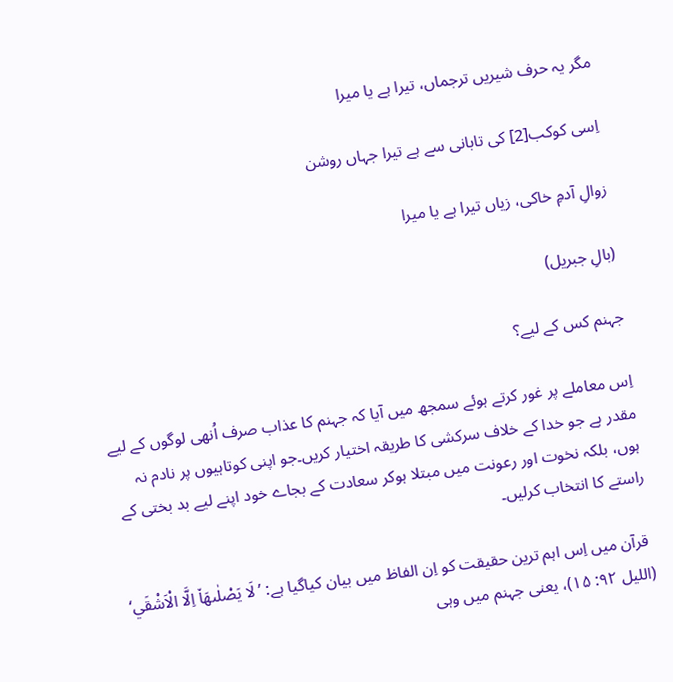مگر یہ حرف شیریں ترجماں، تیرا ہے یا میرا

اِسی کوکب[2] کی تابانی سے ہے تیرا جہاں روشن

زوالِ آدمِ خاکی، زیاں تیرا ہے یا میرا

(بالِ جبریل)

جہنم کس کے لیے؟

اِس معاملے پر غور کرتے ہوئے سمجھ میں آیا کہ جہنم کا عذاب صرف اُنھی لوگوں کے لیے مقدر ہے جو خدا کے خلاف سرکشی کا طریقہ اختیار کریں۔جو اپنی کوتاہیوں پر نادم نہ ہوں، بلکہ نخوت اور رعونت میں مبتلا ہوکر سعادت کے بجاے خود اپنے لیے بد بختی کے راستے کا انتخاب کرلیں۔

 قرآن میں اِس اہم ترین حقیقت کو اِن الفاظ میں بیان کیاگیا ہے: ’لَا يَصْلٰىهَا٘ اِلَّا الْاَشْقَي‘ (اللیل ۹۲: ۱۵)، یعنی جہنم میں وہی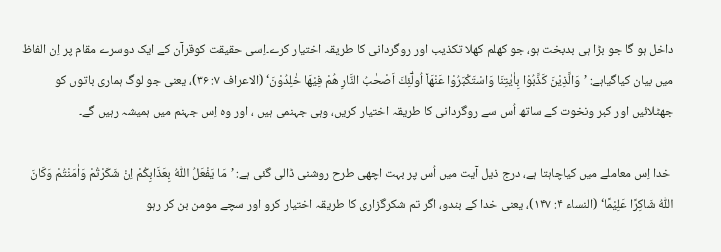داخل ہو گا جو بڑا ہی بدبخت ہو، جو کھلم کھلا تکذیب اور روگردانی کا طریقہ اختیار کرے۔اِسی حقیقت کوقرآن کے ایک دوسرے مقام پر اِن الفاظ میں بیان کیاگیاہے: ’وَالَّذِيْنَ كَذَّبُوْا بِاٰيٰتِنَا وَاسْتَكْبَرُوْا عَنْهَا٘ اُولٰٓئِكَ اَصْحٰبُ النَّارِ هُمْ فِيْهَا خٰلِدُوْنَ‘ (الاعراف ۷: ۳۶)، یعنی جو لوگ ہماری باتوں کو جھٹلائیں اور کبر ونخوت کے ساتھ اُس سے روگردانی کا طریقہ اختیار کریں، وہی جہنمی ہیں ، اور وہ اِس جہنم میں ہمیشہ رہیں گے۔

 خدا اِس معاملے میں کیاچاہتا ہے، درج ذیل آیت میں اُس پر بہت اچھی طرح روشنی ڈالی گئی ہے: ’مَا يَفْعَلُ اللّٰهُ بِعَذَابِكُمْ اِنْ شَكَرْتُمْ وَاٰمَنْتُمْ وَكَانَ اللّٰهُ شَاكِرًا عَلِيْمًا‘ (النساء ۴: ۱۴۷)، یعنی خدا کے بندو، اگر تم شکرگزاری کا طریقہ اختیار کرو اور سچے مومن بن کر رہو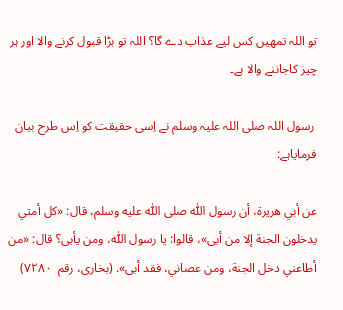تو اللہ تمھیں کس لیے عذاب دے گا؟ اللہ تو بڑا قبول کرنے والا اور ہر چیز کاجاننے والا ہے۔

 رسول اللہ صلی اللہ علیہ وسلم نے اِسی حقیقت کو اِس طرح بیان فرمایاہے:

عن أبي ھریرة، أن رسول اللّٰه صلی اللّٰه علیه وسلم، قال: «کل أمتي یدخلون الجنة إلا من أبی»، قالوا: یا رسول اللّٰه، ومن یأبی؟ قال: «من أطاعني دخل الجنة، ومن عصاني، فقد أبی». (بخاری، رقم  ۷۲۸۰)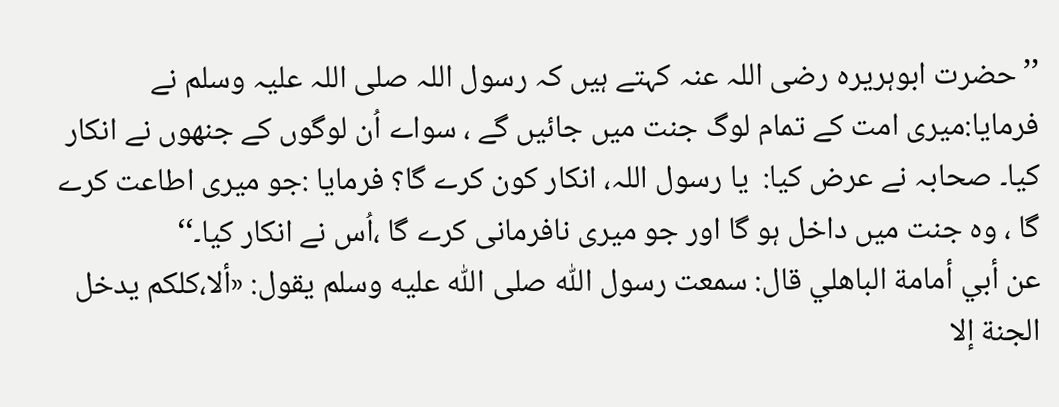’’حضرت ابوہریرہ رضی اللہ عنہ کہتے ہیں کہ رسول اللہ صلی اللہ علیہ وسلم نے فرمایا:میری امت کے تمام لوگ جنت میں جائیں گے ، سواے اُن لوگوں کے جنھوں نے انکار کیا۔ صحابہ نے عرض کیا:  یا رسول اللہ، انکار کون کرے گا؟ فرمایا :جو میری اطاعت کرے گا ، وہ جنت میں داخل ہو گا اور جو میری نافرمانی کرے گا ،اُس نے انکار کیا۔‘‘
عن أبي أمامة الباھلي قال: سمعت رسول اللّٰه صلی اللّٰه علیه وسلم یقول: «ألا،کلکم یدخل الجنة إلا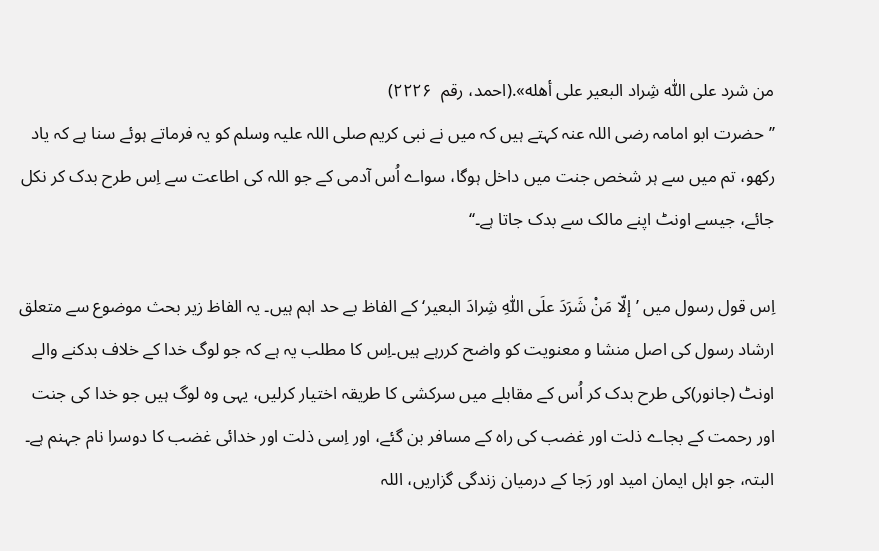من شرد علی اللّٰه شِراد البعیر علی أھله».(احمد، رقم  ۲۲۲۶)
’’حضرت ابو امامہ رضی اللہ عنہ کہتے ہیں کہ میں نے نبی کریم صلی اللہ علیہ وسلم کو یہ فرماتے ہوئے سنا ہے کہ یاد رکھو، تم میں سے ہر شخص جنت میں داخل ہوگا، سواے اُس آدمی کے جو اللہ کی اطاعت سے اِس طرح بدک کر نکل جائے، جیسے اونٹ اپنے مالک سے بدک جاتا ہے۔‘‘

اِس قول رسول میں ’إلّا مَنْ شَرَدَ علَی اللّٰهِ شِرادَ البعیر‘ کے الفاظ بے حد اہم ہیں۔ یہ الفاظ زیر بحث موضوع سے متعلق ارشاد رسول کی اصل منشا و معنویت کو واضح کررہے ہیں۔اِس کا مطلب یہ ہے کہ جو لوگ خدا کے خلاف بدکنے والے اونٹ (جانور)کی طرح بدک کر اُس کے مقابلے میں سرکشی کا طریقہ اختیار کرلیں، یہی وہ لوگ ہیں جو خدا کی جنت اور رحمت کے بجاے ذلت اور غضب کی راہ کے مسافر بن گئے، اور اِسی ذلت اور خدائی غضب کا دوسرا نام جہنم ہے۔ البتہ، جو اہل ایمان امید اور رَجا کے درمیان زندگی گزاریں، اللہ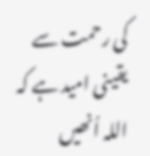کی رحمت سے یقینی امید ہے کہ اللہ اُنھیں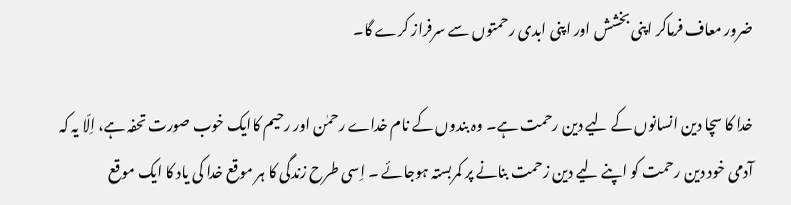ضرور معاف فرماکر اپنی بخشش اور اپنی ابدی رحمتوں سے سرفراز کرے گا۔

خدا کا سچا دین انسانوں کے لیے دین رحمت ہے۔ وہ بندوں کے نام خداے رحمٰن اور رحیم کاایک خوب صورت تحفہ ہے، اِلّا یہ کہ آدمی خود دین رحمت کو اپنے لیے دین زحمت بنانے پر کمربستہ ہوجائے ۔ اِسی طرح زندگی کا ہر موقع خدا کی یاد کا ایک موقع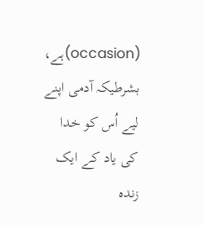(occasion)ہے، بشرطیکہ آدمی اپنے لیے اُس کو خدا کی یاد کے ایک زندہ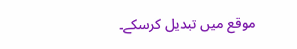موقع میں تبدیل کرسکے۔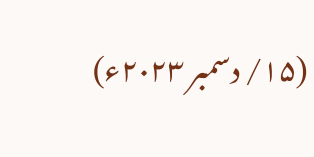(۱۵/ دسمبر ۲۰۲۳ء)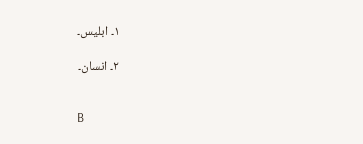۱۔ ابلیس۔

۲۔ انسان۔


B